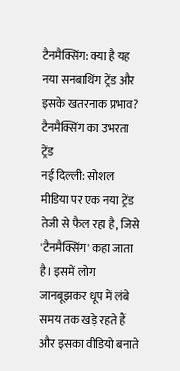टैनमैक्सिंग: क्या है यह नया सनबाथिंग ट्रेंड और इसके खतरनाक प्रभाव?
टैनमैक्सिंग का उभरता ट्रेंड
नई दिल्ली: सोशल मीडिया पर एक नया ट्रेंड तेजी से फैल रहा है, जिसे 'टैनमैक्सिंग' कहा जाता है। इसमें लोग जानबूझकर धूप में लंबे समय तक खड़े रहते हैं और इसका वीडियो बनाते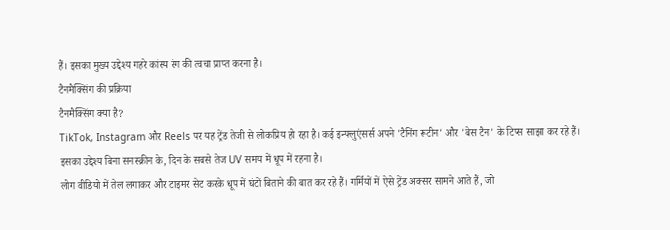हैं। इसका मुख्य उद्देश्य गहरे कांस्य रंग की त्वचा प्राप्त करना है।
टैनमैक्सिंग की प्रक्रिया
टैनमैक्सिंग क्या है?
TikTok, Instagram और Reels पर यह ट्रेंड तेजी से लोकप्रिय हो रहा है। कई इन्फ्लुएंसर्स अपने 'टैनिंग रूटीन' और 'बेस टैन' के टिप्स साझा कर रहे हैं। इसका उद्देश्य बिना सनस्क्रीन के, दिन के सबसे तेज UV समय में धूप में रहना है।
लोग वीडियो में तेल लगाकर और टाइमर सेट करके धूप में घंटों बिताने की बात कर रहे हैं। गर्मियों में ऐसे ट्रेंड अक्सर सामने आते हैं, जो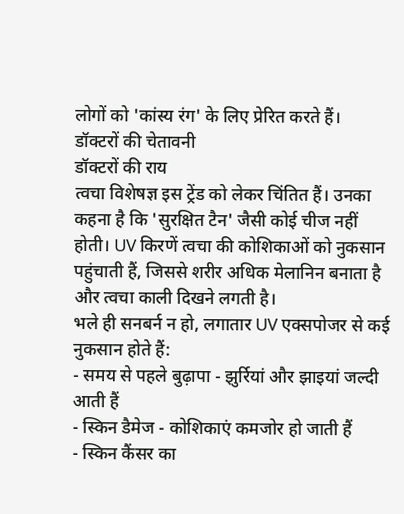लोगों को 'कांस्य रंग' के लिए प्रेरित करते हैं।
डॉक्टरों की चेतावनी
डॉक्टरों की राय
त्वचा विशेषज्ञ इस ट्रेंड को लेकर चिंतित हैं। उनका कहना है कि 'सुरक्षित टैन' जैसी कोई चीज नहीं होती। UV किरणें त्वचा की कोशिकाओं को नुकसान पहुंचाती हैं, जिससे शरीर अधिक मेलानिन बनाता है और त्वचा काली दिखने लगती है।
भले ही सनबर्न न हो, लगातार UV एक्सपोजर से कई नुकसान होते हैं:
- समय से पहले बुढ़ापा - झुर्रियां और झाइयां जल्दी आती हैं
- स्किन डैमेज - कोशिकाएं कमजोर हो जाती हैं
- स्किन कैंसर का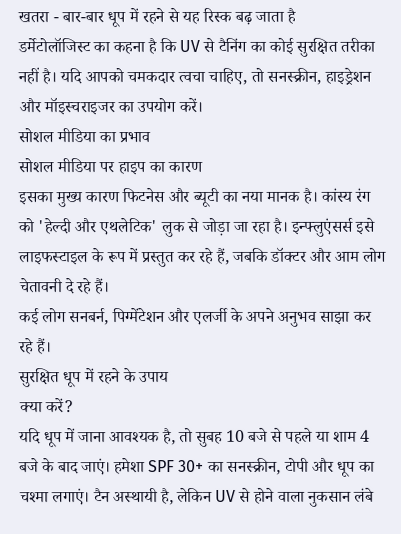खतरा - बार-बार धूप में रहने से यह रिस्क बढ़ जाता है
डर्मेटोलॉजिस्ट का कहना है कि UV से टैनिंग का कोई सुरक्षित तरीका नहीं है। यदि आपको चमकदार त्वचा चाहिए, तो सनस्क्रीन, हाइड्रेशन और मॉइस्चराइजर का उपयोग करें।
सोशल मीडिया का प्रभाव
सोशल मीडिया पर हाइप का कारण
इसका मुख्य कारण फिटनेस और ब्यूटी का नया मानक है। कांस्य रंग को 'हेल्दी और एथलेटिक' लुक से जोड़ा जा रहा है। इन्फ्लुएंसर्स इसे लाइफस्टाइल के रूप में प्रस्तुत कर रहे हैं, जबकि डॉक्टर और आम लोग चेतावनी दे रहे हैं।
कई लोग सनबर्न, पिग्मेंटेशन और एलर्जी के अपने अनुभव साझा कर रहे हैं।
सुरक्षित धूप में रहने के उपाय
क्या करें?
यदि धूप में जाना आवश्यक है, तो सुबह 10 बजे से पहले या शाम 4 बजे के बाद जाएं। हमेशा SPF 30+ का सनस्क्रीन, टोपी और धूप का चश्मा लगाएं। टैन अस्थायी है, लेकिन UV से होने वाला नुकसान लंबे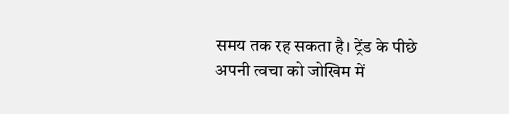समय तक रह सकता है। ट्रेंड के पीछे अपनी त्वचा को जोखिम में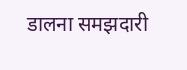डालना समझदारी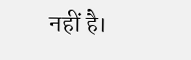नहीं है।